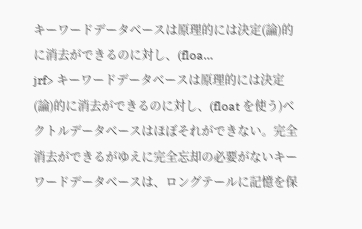キーワードデータベースは原理的には決定(論)的に消去ができるのに対し、(floa…
jrf> キーワードデータベースは原理的には決定(論)的に消去ができるのに対し、(float を使う)ベクトルデータベースはほぼそれができない。完全消去ができるがゆえに完全忘却の必要がないキーワードデータベースは、ロングテールに記憶を保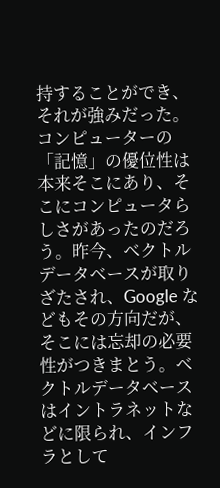持することができ、それが強みだった。コンピューターの「記憶」の優位性は本来そこにあり、そこにコンピュータらしさがあったのだろう。昨今、ベクトルデータベースが取りざたされ、Google などもその方向だが、そこには忘却の必要性がつきまとう。ベクトルデータベースはイントラネットなどに限られ、インフラとして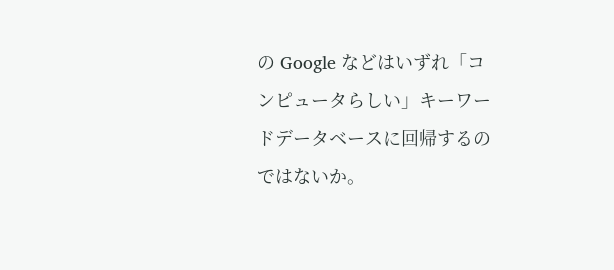の Google などはいずれ「コンピュータらしい」キーワードデータベースに回帰するのではないか。